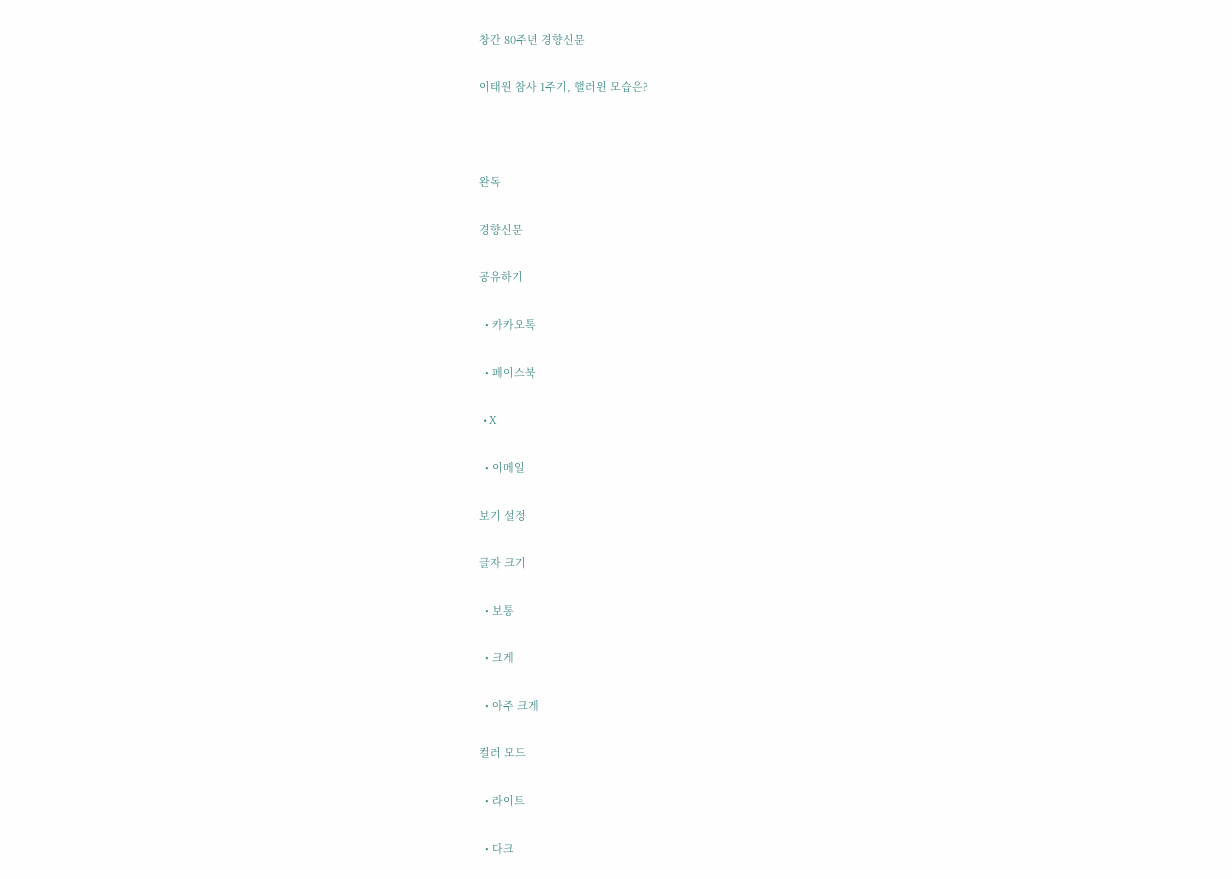창간 80주년 경향신문

이태원 참사 1주기, 핼러윈 모습은?



완독

경향신문

공유하기

  • 카카오톡

  • 페이스북

  • X

  • 이메일

보기 설정

글자 크기

  • 보통

  • 크게

  • 아주 크게

컬러 모드

  • 라이트

  • 다크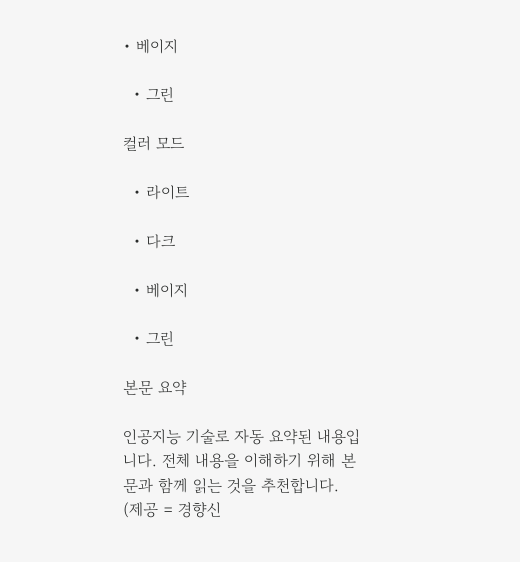• 베이지

  • 그린

컬러 모드

  • 라이트

  • 다크

  • 베이지

  • 그린

본문 요약

인공지능 기술로 자동 요약된 내용입니다. 전체 내용을 이해하기 위해 본문과 함께 읽는 것을 추천합니다.
(제공 = 경향신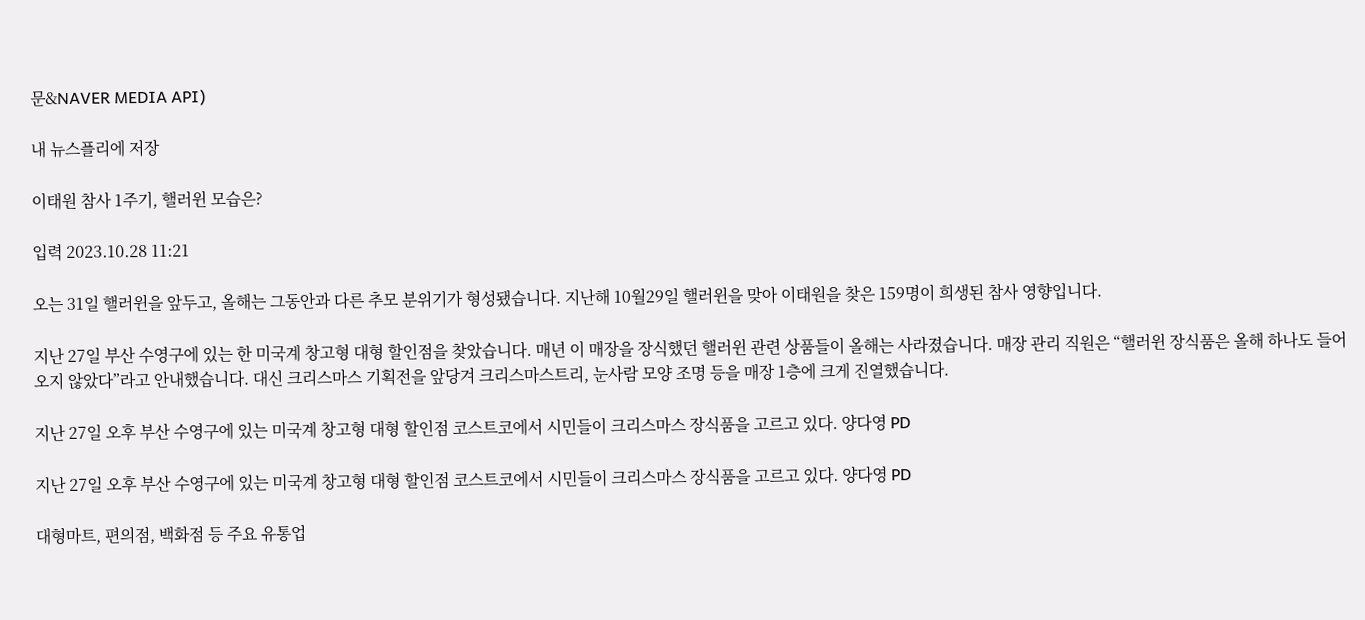문&NAVER MEDIA API)

내 뉴스플리에 저장

이태원 참사 1주기, 핼러윈 모습은?

입력 2023.10.28 11:21

오는 31일 핼러윈을 앞두고, 올해는 그동안과 다른 추모 분위기가 형성됐습니다. 지난해 10월29일 핼러윈을 맞아 이태원을 찾은 159명이 희생된 참사 영향입니다.

지난 27일 부산 수영구에 있는 한 미국계 창고형 대형 할인점을 찾았습니다. 매년 이 매장을 장식했던 핼러윈 관련 상품들이 올해는 사라졌습니다. 매장 관리 직원은 “핼러윈 장식품은 올해 하나도 들어오지 않았다”라고 안내했습니다. 대신 크리스마스 기획전을 앞당겨 크리스마스트리, 눈사람 모양 조명 등을 매장 1층에 크게 진열했습니다.

지난 27일 오후 부산 수영구에 있는 미국계 창고형 대형 할인점 코스트코에서 시민들이 크리스마스 장식품을 고르고 있다. 양다영 PD

지난 27일 오후 부산 수영구에 있는 미국계 창고형 대형 할인점 코스트코에서 시민들이 크리스마스 장식품을 고르고 있다. 양다영 PD

대형마트, 편의점, 백화점 등 주요 유통업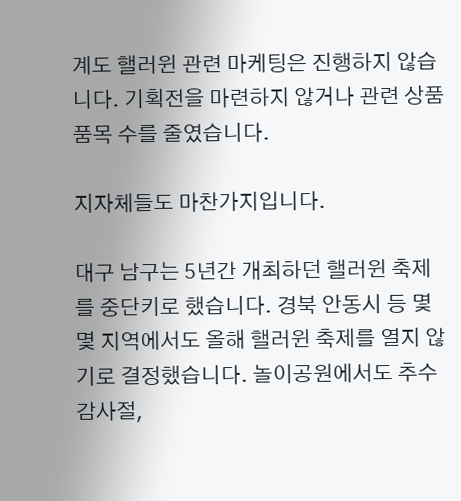계도 핼러윈 관련 마케팅은 진행하지 않습니다. 기획전을 마련하지 않거나 관련 상품 품목 수를 줄였습니다.

지자체들도 마찬가지입니다.

대구 남구는 5년간 개최하던 핼러윈 축제를 중단키로 했습니다. 경북 안동시 등 몇몇 지역에서도 올해 핼러윈 축제를 열지 않기로 결정했습니다. 놀이공원에서도 추수감사절,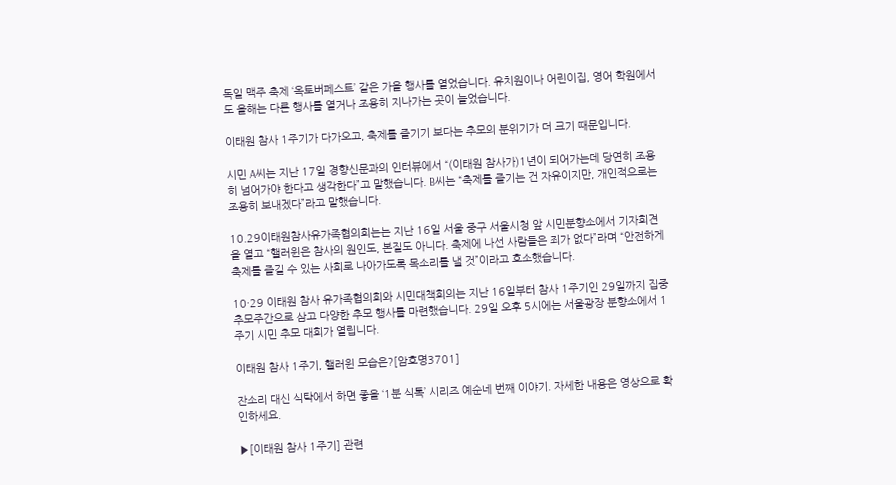독일 맥주 축제 ‘옥토버페스트’ 같은 가을 행사를 열었습니다. 유치원이나 어린이집, 영어 학원에서도 올해는 다른 행사를 열거나 조용히 지나가는 곳이 늘었습니다.

이태원 참사 1주기가 다가오고, 축제를 즐기기 보다는 추모의 분위기가 더 크기 때문입니다.

시민 A씨는 지난 17일 경향신문과의 인터뷰에서 “(이태원 참사가)1년이 되어가는데 당연히 조용히 넘어가야 한다고 생각한다”고 말했습니다. B씨는 “축제를 즐기는 건 자유이지만, 개인적으로는 조용히 보내겠다”라고 말했습니다.

10.29이태원참사유가족협의회는는 지난 16일 서울 중구 서울시청 앞 시민분향소에서 기자회견을 열고 “핼러윈은 참사의 원인도, 본질도 아니다. 축제에 나선 사람들은 죄가 없다”라며 “안전하게 축제를 즐길 수 있는 사회로 나아가도록 목소리를 낼 것”이라고 호소했습니다.

10·29 이태원 참사 유가족협의회와 시민대책회의는 지난 16일부터 참사 1주기인 29일까지 집중 추모주간으로 삼고 다양한 추모 행사를 마련했습니다. 29일 오후 5시에는 서울광장 분향소에서 1주기 시민 추모 대회가 열립니다.

이태원 참사 1주기, 핼러윈 모습은?[암호명3701]

잔소리 대신 식탁에서 하면 좋을 ‘1분 식톡’ 시리즈 예순네 번째 이야기. 자세한 내용은 영상으로 확인하세요.

▶[이태원 참사 1주기] 관련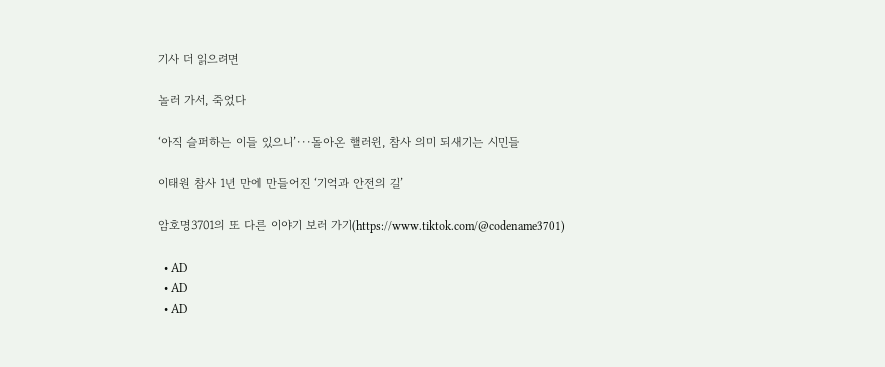기사 더 읽으려면

놀러 가서, 죽었다

‘아직 슬퍼하는 이들 있으니’···돌아온 핼러윈, 참사 의미 되새기는 시민들

이태원 참사 1년 만에 만들어진 ‘기억과 안전의 길’

암호명3701의 또 다른 이야기 보러 가기(https://www.tiktok.com/@codename3701)

  • AD
  • AD
  • AD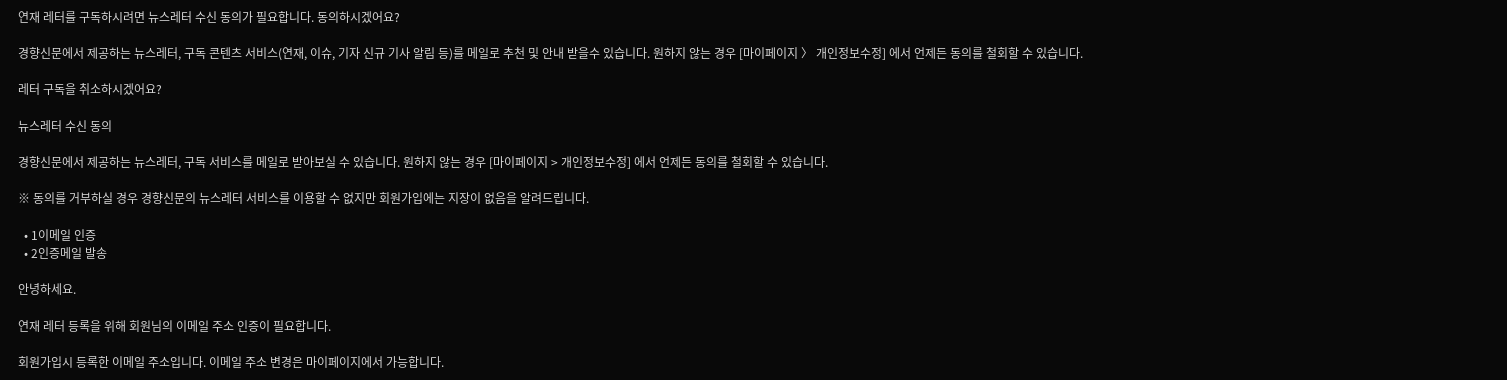연재 레터를 구독하시려면 뉴스레터 수신 동의가 필요합니다. 동의하시겠어요?

경향신문에서 제공하는 뉴스레터, 구독 콘텐츠 서비스(연재, 이슈, 기자 신규 기사 알림 등)를 메일로 추천 및 안내 받을수 있습니다. 원하지 않는 경우 [마이페이지 〉 개인정보수정] 에서 언제든 동의를 철회할 수 있습니다.

레터 구독을 취소하시겠어요?

뉴스레터 수신 동의

경향신문에서 제공하는 뉴스레터, 구독 서비스를 메일로 받아보실 수 있습니다. 원하지 않는 경우 [마이페이지 > 개인정보수정] 에서 언제든 동의를 철회할 수 있습니다.

※ 동의를 거부하실 경우 경향신문의 뉴스레터 서비스를 이용할 수 없지만 회원가입에는 지장이 없음을 알려드립니다.

  • 1이메일 인증
  • 2인증메일 발송

안녕하세요.

연재 레터 등록을 위해 회원님의 이메일 주소 인증이 필요합니다.

회원가입시 등록한 이메일 주소입니다. 이메일 주소 변경은 마이페이지에서 가능합니다.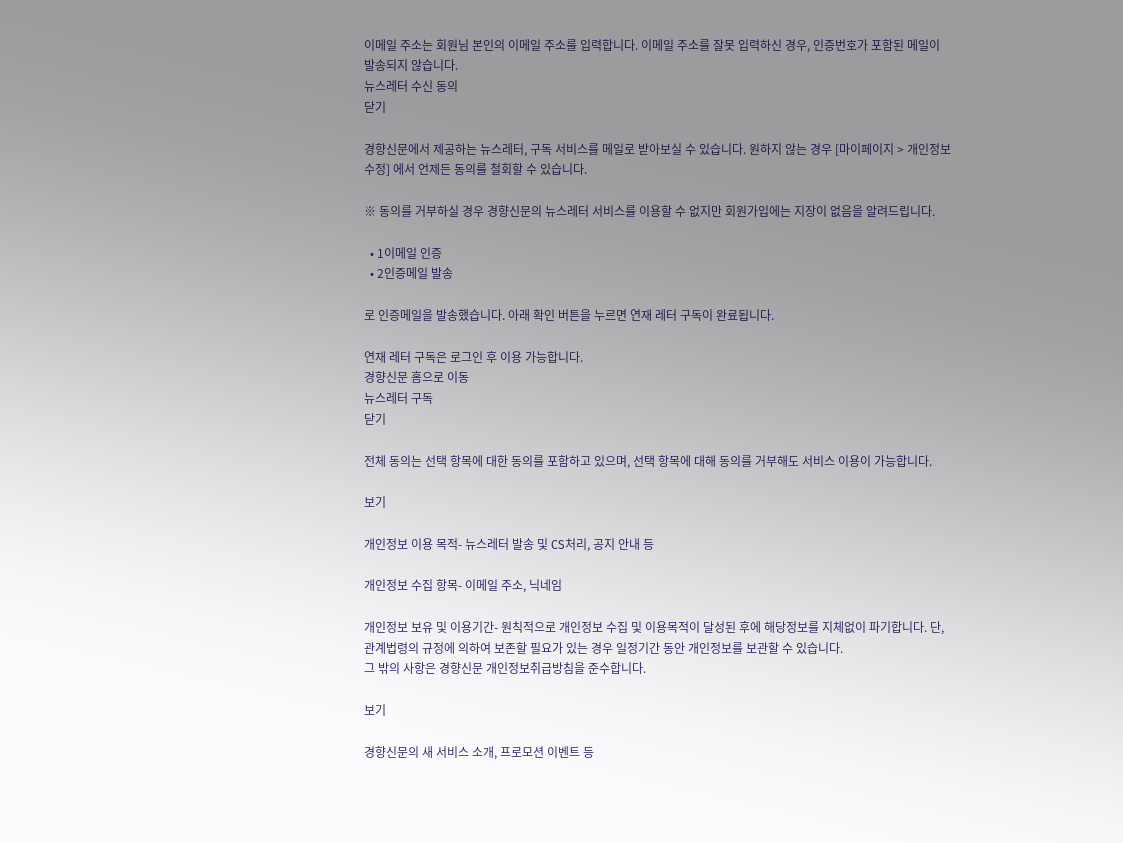이메일 주소는 회원님 본인의 이메일 주소를 입력합니다. 이메일 주소를 잘못 입력하신 경우, 인증번호가 포함된 메일이 발송되지 않습니다.
뉴스레터 수신 동의
닫기

경향신문에서 제공하는 뉴스레터, 구독 서비스를 메일로 받아보실 수 있습니다. 원하지 않는 경우 [마이페이지 > 개인정보수정] 에서 언제든 동의를 철회할 수 있습니다.

※ 동의를 거부하실 경우 경향신문의 뉴스레터 서비스를 이용할 수 없지만 회원가입에는 지장이 없음을 알려드립니다.

  • 1이메일 인증
  • 2인증메일 발송

로 인증메일을 발송했습니다. 아래 확인 버튼을 누르면 연재 레터 구독이 완료됩니다.

연재 레터 구독은 로그인 후 이용 가능합니다.
경향신문 홈으로 이동
뉴스레터 구독
닫기

전체 동의는 선택 항목에 대한 동의를 포함하고 있으며, 선택 항목에 대해 동의를 거부해도 서비스 이용이 가능합니다.

보기

개인정보 이용 목적- 뉴스레터 발송 및 CS처리, 공지 안내 등

개인정보 수집 항목- 이메일 주소, 닉네임

개인정보 보유 및 이용기간- 원칙적으로 개인정보 수집 및 이용목적이 달성된 후에 해당정보를 지체없이 파기합니다. 단, 관계법령의 규정에 의하여 보존할 필요가 있는 경우 일정기간 동안 개인정보를 보관할 수 있습니다.
그 밖의 사항은 경향신문 개인정보취급방침을 준수합니다.

보기

경향신문의 새 서비스 소개, 프로모션 이벤트 등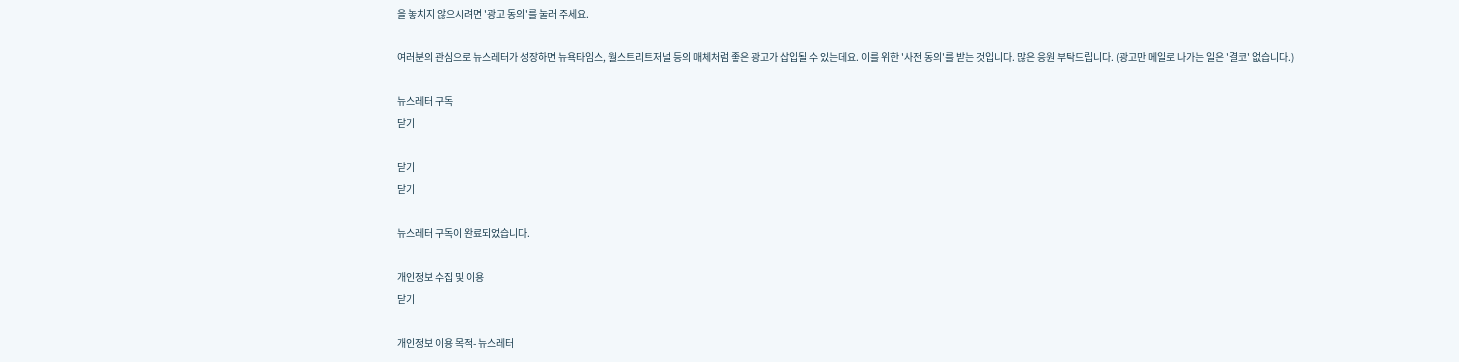을 놓치지 않으시려면 '광고 동의'를 눌러 주세요.

여러분의 관심으로 뉴스레터가 성장하면 뉴욕타임스, 월스트리트저널 등의 매체처럼 좋은 광고가 삽입될 수 있는데요. 이를 위한 '사전 동의'를 받는 것입니다. 많은 응원 부탁드립니다. (광고만 메일로 나가는 일은 '결코' 없습니다.)

뉴스레터 구독
닫기

닫기
닫기

뉴스레터 구독이 완료되었습니다.

개인정보 수집 및 이용
닫기

개인정보 이용 목적- 뉴스레터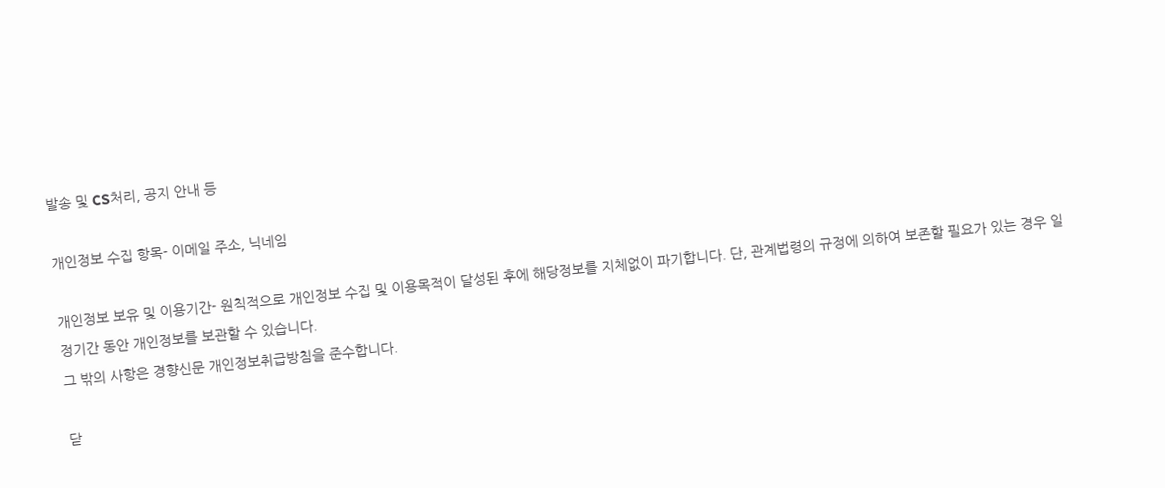발송 및 CS처리, 공지 안내 등

개인정보 수집 항목- 이메일 주소, 닉네임

개인정보 보유 및 이용기간- 원칙적으로 개인정보 수집 및 이용목적이 달성된 후에 해당정보를 지체없이 파기합니다. 단, 관계법령의 규정에 의하여 보존할 필요가 있는 경우 일정기간 동안 개인정보를 보관할 수 있습니다.
그 밖의 사항은 경향신문 개인정보취급방침을 준수합니다.

닫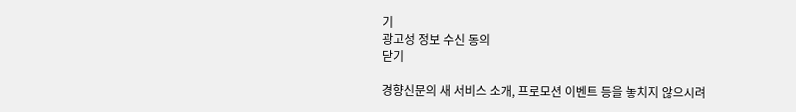기
광고성 정보 수신 동의
닫기

경향신문의 새 서비스 소개, 프로모션 이벤트 등을 놓치지 않으시려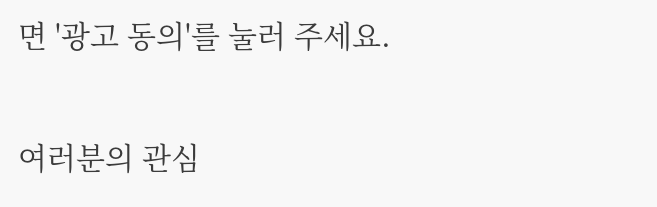면 '광고 동의'를 눌러 주세요.

여러분의 관심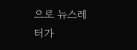으로 뉴스레터가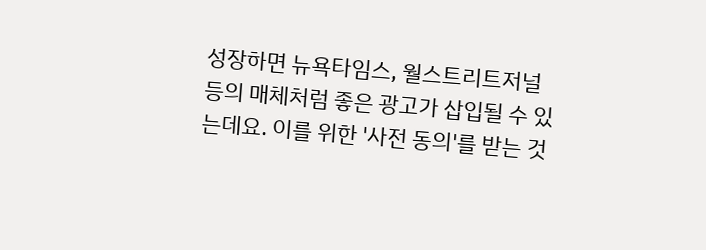성장하면 뉴욕타임스, 월스트리트저널 등의 매체처럼 좋은 광고가 삽입될 수 있는데요. 이를 위한 '사전 동의'를 받는 것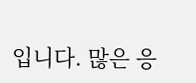입니다. 많은 응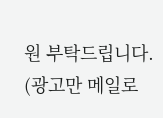원 부탁드립니다. (광고만 메일로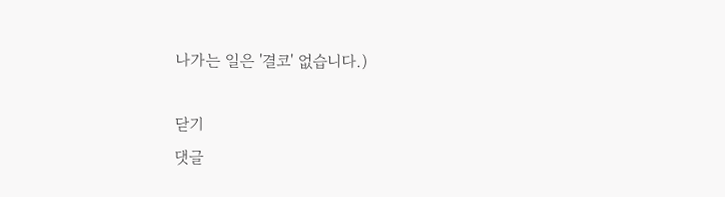나가는 일은 '결코' 없습니다.)

닫기
댓글